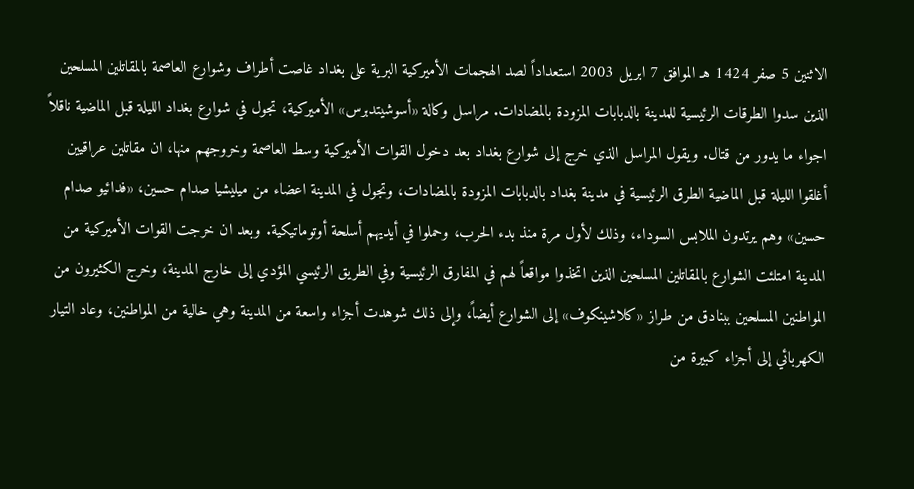الاثنين 5 صفر 1424 هـ الموافق 7 ابريل 2003 استعداداً لصد الهجمات الأميركية البرية على بغداد غاصت أطراف وشوارع العاصمة بالمقاتلين المسلحين الذين سدوا الطرقات الرئيسية للمدينة بالدبابات المزودة بالمضادات. مراسل وكالة «أسوشيتدبرس» الأميركية، تجول في شوارع بغداد الليلة قبل الماضية ناقلاً اجواء ما يدور من قتال. ويقول المراسل الذي خرج إلى شوارع بغداد بعد دخول القوات الأميركية وسط العاصمة وخروجهم منها، ان مقاتلين عراقيين أغلقوا الليلة قبل الماضية الطرق الرئيسية في مدينة بغداد بالدبابات المزودة بالمضادات، وتجول في المدينة اعضاء من ميليشيا صدام حسين، «فدائيو صدام حسين» وهم يرتدون الملابس السوداء، وذلك لأول مرة منذ بدء الحرب، وحملوا في أيديهم أسلحة أوتوماتيكية. وبعد ان خرجت القوات الأميركية من المدينة امتلئت الشوارع بالمقاتلين المسلحين الذين اتخذوا مواقعاً لهم في المفارق الرئيسية وفي الطريق الرئيسي المؤدي إلى خارج المدينة، وخرج الكثيرون من المواطنين المسلحين ببنادق من طراز «كلاشينكوف» إلى الشوارع أيضاً، وإلى ذلك شوهدت أجزاء واسعة من المدينة وهي خالية من المواطنين، وعاد التيار الكهربائي إلى أجزاء كبيرة من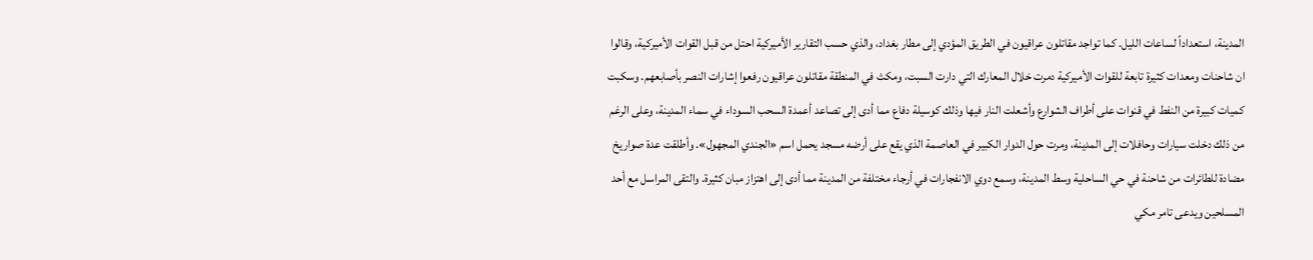المدينة، استعداداً لساعات الليل. كما تواجد مقاتلون عراقيون في الطريق المؤدي إلى مطار بغداد، والذي حسب التقارير الأميركية احتل من قبل القوات الأميركية، وقالوا ان شاحنات ومعدات كثيرة تابعة للقوات الأميركية دمرت خلال المعارك التي دارت السبت، ومكث في المنطقة مقاتلون عراقيون رفعوا إشارات النصر بأصابعهم. وسكبت كميات كبيرة من النفط في قنوات على أطراف الشوارع وأشعلت النار فيها وذلك كوسيلة دفاع مما أدى إلى تصاعد أعمدة السحب السوداء في سماء المدينة، وعلى الرغم من ذلك دخلت سيارات وحافلات إلى المدينة، ومرت حول الدوار الكبير في العاصمة الذي يقع على أرضه مسجد يحمل اسم «الجندي المجهول». وأطلقت عدة صواريخ مضادة للطائرات من شاحنة في حي الساحلية وسط المدينة، وسمع دوي الانفجارات في أرجاء مختلفة من المدينة مما أدى إلى اهتزاز مبان كثيرة. والتقى المراسل مع أحد المسلحين ويدعى تامر مكي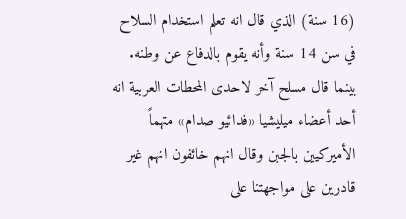(16 سنة) الذي قال انه تعلم استخدام السلاح في سن 14 سنة وأنه يقوم بالدفاع عن وطنه. بينما قال مسلح آخر لاحدى المحطات العربية انه أحد أعضاء ميليشيا «فدائيو صدام» متهماً الأميركيين بالجبن وقال انهم خائفون انهم غير قادرين على مواجهتنا على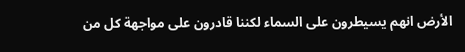الأرض انهم يسيطرون على السماء لكننا قادرون على مواجهة كل من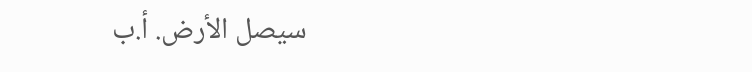سيصل الأرض. أ.ب